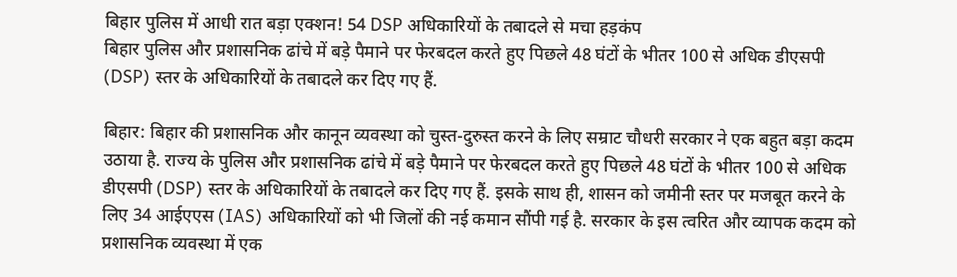बिहार पुलिस में आधी रात बड़ा एक्शन! 54 DSP अधिकारियों के तबादले से मचा हड़कंप
बिहार पुलिस और प्रशासनिक ढांचे में बड़े पैमाने पर फेरबदल करते हुए पिछले 48 घंटों के भीतर 100 से अधिक डीएसपी (DSP) स्तर के अधिकारियों के तबादले कर दिए गए हैं.

बिहार: बिहार की प्रशासनिक और कानून व्यवस्था को चुस्त-दुरुस्त करने के लिए सम्राट चौधरी सरकार ने एक बहुत बड़ा कदम उठाया है. राज्य के पुलिस और प्रशासनिक ढांचे में बड़े पैमाने पर फेरबदल करते हुए पिछले 48 घंटों के भीतर 100 से अधिक डीएसपी (DSP) स्तर के अधिकारियों के तबादले कर दिए गए हैं. इसके साथ ही, शासन को जमीनी स्तर पर मजबूत करने के लिए 34 आईएएस (IAS) अधिकारियों को भी जिलों की नई कमान सौंपी गई है. सरकार के इस त्वरित और व्यापक कदम को प्रशासनिक व्यवस्था में एक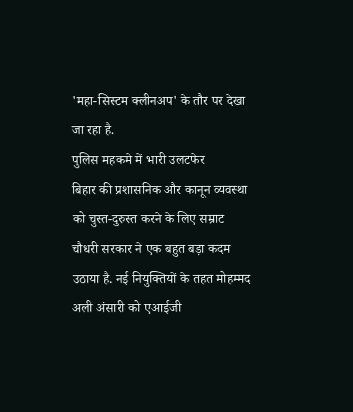'महा-सिस्टम क्लीनअप' के तौर पर देखा जा रहा है.
पुलिस महकमे में भारी उलटफेर
बिहार की प्रशासनिक और कानून व्यवस्था को चुस्त-दुरुस्त करने के लिए सम्राट चौधरी सरकार ने एक बहुत बड़ा कदम उठाया है. नई नियुक्तियों के तहत मोहम्मद अली अंसारी को एआईजी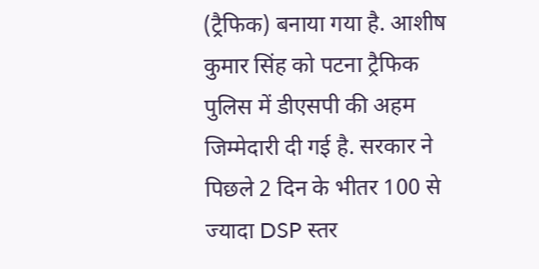(ट्रैफिक) बनाया गया है. आशीष कुमार सिंह को पटना ट्रैफिक पुलिस में डीएसपी की अहम जिम्मेदारी दी गई है. सरकार ने पिछले 2 दिन के भीतर 100 से ज्यादा DSP स्तर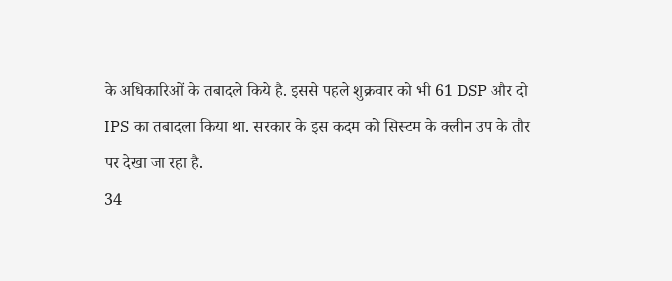के अधिकारिओं के तबादले किये है. इससे पहले शुक्रवार को भी 61 DSP और दो IPS का तबादला किया था. सरकार के इस कदम को सिस्टम के क्लीन उप के तौर पर देखा जा रहा है.
34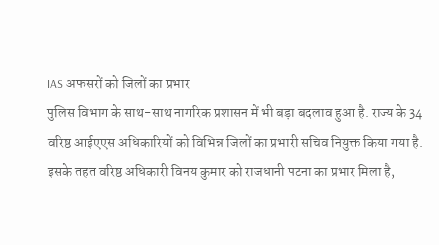IAS अफसरों को जिलों का प्रभार
पुलिस विभाग के साथ-साथ नागरिक प्रशासन में भी बड़ा बदलाव हुआ है. राज्य के 34 वरिष्ठ आईएएस अधिकारियों को विभिन्न जिलों का प्रभारी सचिव नियुक्त किया गया है. इसके तहत वरिष्ठ अधिकारी विनय कुमार को राजधानी पटना का प्रभार मिला है,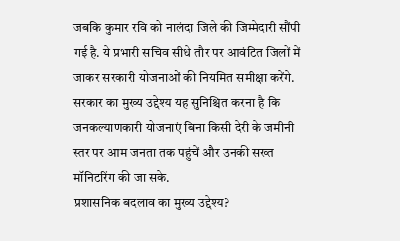जबकि कुमार रवि को नालंदा जिले की जिम्मेदारी सौंपी गई है. ये प्रभारी सचिव सीधे तौर पर आवंटित जिलों में जाकर सरकारी योजनाओं की नियमित समीक्षा करेंगे. सरकार का मुख्य उद्देश्य यह सुनिश्चित करना है कि जनकल्याणकारी योजनाएं बिना किसी देरी के जमीनी स्तर पर आम जनता तक पहुंचें और उनकी सख्त मॉनिटरिंग की जा सके.
प्रशासनिक बदलाव का मुख्य उद्देश्य?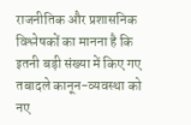राजनीतिक और प्रशासनिक विश्लेषकों का मानना है कि इतनी बड़ी संख्या में किए गए तबादले कानून-व्यवस्था को नए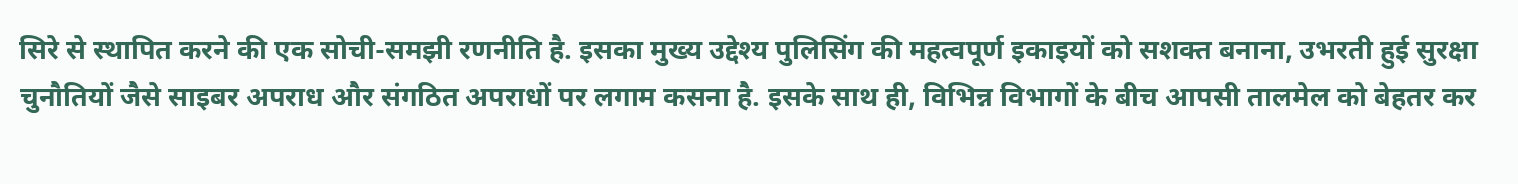सिरे से स्थापित करने की एक सोची-समझी रणनीति है. इसका मुख्य उद्देश्य पुलिसिंग की महत्वपूर्ण इकाइयों को सशक्त बनाना, उभरती हुई सुरक्षा चुनौतियों जैसे साइबर अपराध और संगठित अपराधों पर लगाम कसना है. इसके साथ ही, विभिन्न विभागों के बीच आपसी तालमेल को बेहतर कर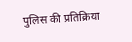पुलिस की प्रतिक्रिया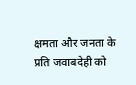क्षमता और जनता के प्रति जवाबदेही को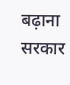बढ़ाना सरकार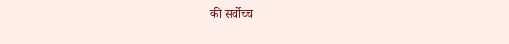की सर्वोच्च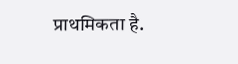प्राथमिकता है.